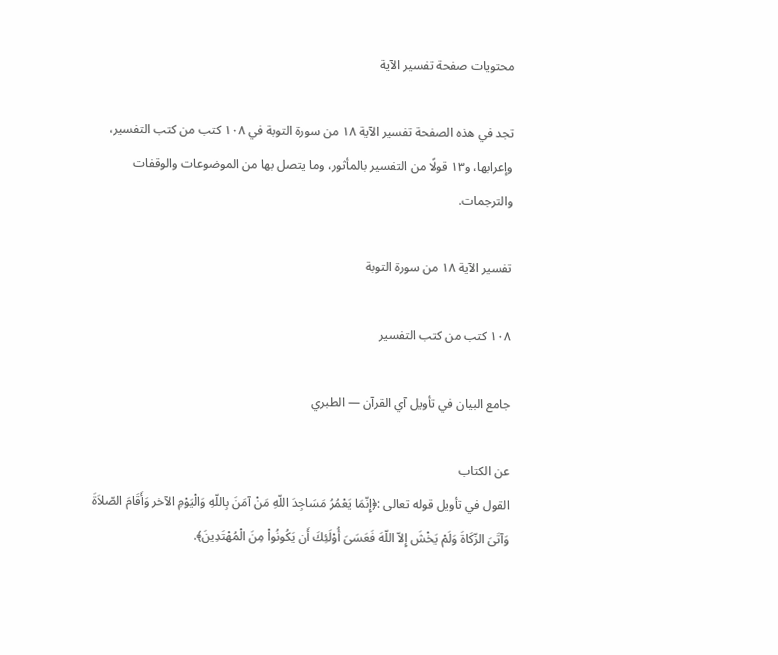محتويات صفحة تفسير الآية

تجد في هذه الصفحة تفسير الآية ١٨ من سورة التوبة في ١٠٨ كتب من كتب التفسير، وإعرابها، و١٣ قولًا من التفسير بالمأثور، وما يتصل بها من الموضوعات والوقفات والترجمات.

تفسير الآية ١٨ من سورة التوبة

١٠٨ كتب من كتب التفسير

جامع البيان في تأويل آي القرآن — الطبري

عن الكتاب
القول في تأويل قوله تعالى :﴿إِنّمَا يَعْمُرُ مَسَاجِدَ اللّهِ مَنْ آمَنَ بِاللّهِ وَالْيَوْمِ الآخر وَأَقَامَ الصّلاَةَ وَآتَىَ الزّكَاةَ وَلَمْ يَخْشَ إِلاّ اللّهَ فَعَسَىَ أُوْلَئِكَ أَن يَكُونُواْ مِنَ الْمُهْتَدِينَ﴾.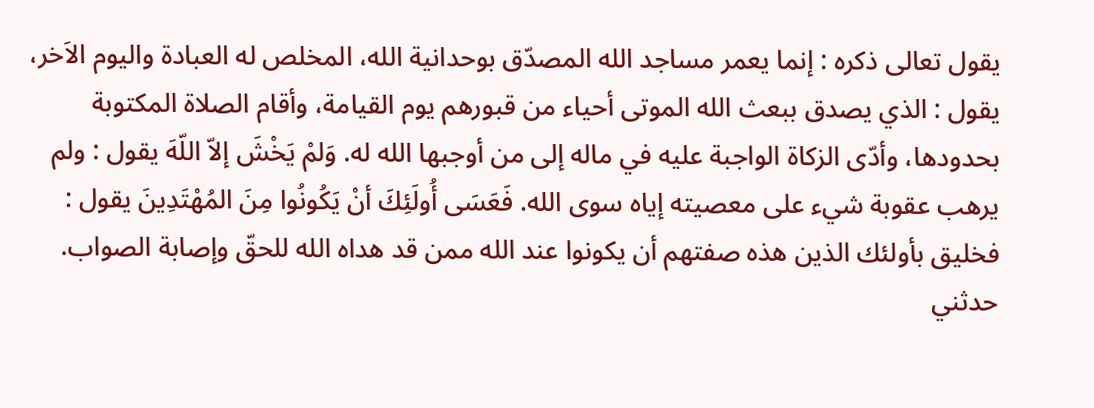يقول تعالى ذكره : إنما يعمر مساجد الله المصدّق بوحدانية الله، المخلص له العبادة واليوم الاَخر، يقول : الذي يصدق ببعث الله الموتى أحياء من قبورهم يوم القيامة، وأقام الصلاة المكتوبة بحدودها، وأدّى الزكاة الواجبة عليه في ماله إلى من أوجبها الله له. وَلمْ يَخْشَ إلاّ اللّهَ يقول : ولم يرهب عقوبة شيء على معصيته إياه سوى الله. فَعَسَى أُولَئِكَ أنْ يَكُونُوا مِنَ المُهْتَدِينَ يقول : فخليق بأولئك الذين هذه صفتهم أن يكونوا عند الله ممن قد هداه الله للحقّ وإصابة الصواب.
حدثني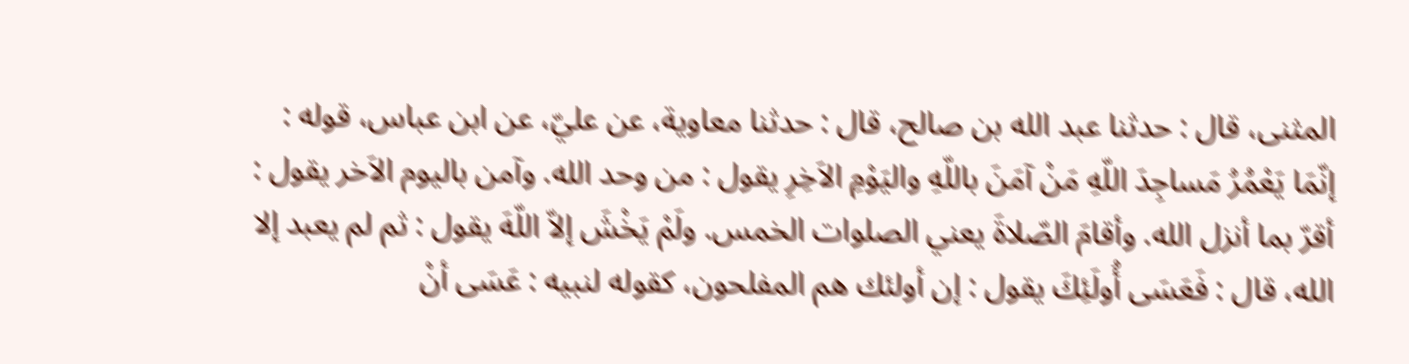المثنى، قال : حدثنا عبد الله بن صالح، قال : حدثنا معاوية، عن عليّ، عن ابن عباس، قوله : إنّمَا يَعْمُرُ مَساجِدَ اللّهِ مَنْ آمَنَ باللّهِ واليَوْمِ الاَخِرِ يقول : من وحد الله. وآمن باليوم الاَخر يقول : أقرّ بما أنزل الله. وأقامَ الصّلاةَ يعني الصلوات الخمس. ولَمْ يَخْشَ إلاّ اللّهَ يقول : ثم لم يعبد إلا الله، قال : فَعَسَى أُولَئِكَ يقول : إن أولئك هم المفلحون، كقوله لنبيه : عَسَى أنْ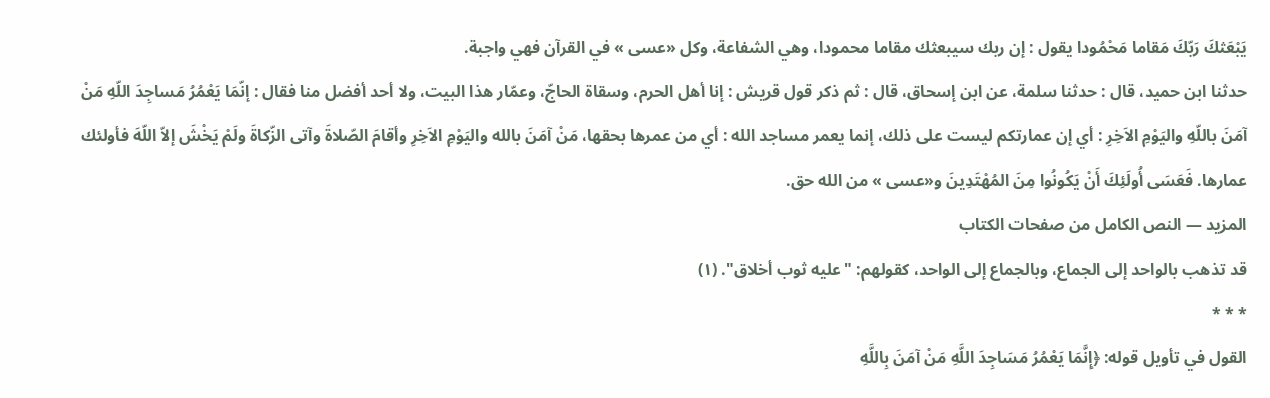يَبْعَثكَ رَبّكَ مَقاما مَحْمُودا يقول : إن ربك سيبعثك مقاما محمودا، وهي الشفاعة، وكل «عسى » في القرآن فهي واجبة.
حدثنا ابن حميد، قال : حدثنا سلمة، عن ابن إسحاق، قال : ثم ذكر قول قريش : إنا أهل الحرم، وسقاة الحاجّ، وعمّار هذا البيت، ولا أحد أفضل منا فقال : إنّمَا يَعْمُرُ مَساجِدَ اللّهِ مَنْ آمَنَ باللّهِ واليَوْمِ الاَخِرِ : أي إن عمارتكم ليست على ذلك، إنما يعمر مساجد الله : أي من عمرها بحقها، مَنْ آمَنَ بالله واليَوْمِ الاَخِرِ وأقامَ الصّلاةَ وآتى الزّكاةَ ولَمْ يَخْشَ إلاّ اللّهَ فأولئك عمارها. فَعَسَى أُولَئِكَ أَنْ يَكُونُوا مِنَ المُهْتَدِينَ و«عسى » من الله حق.
المزيد — النص الكامل من صفحات الكتاب
قد تذهب بالواحد إلى الجماع، وبالجماع إلى الواحد، كقولهم: "عليه ثوب أخلاق". (١)
* * *
القول في تأويل قوله: ﴿إِنَّمَا يَعْمُرُ مَسَاجِدَ اللَّهِ مَنْ آمَنَ بِاللَّهِ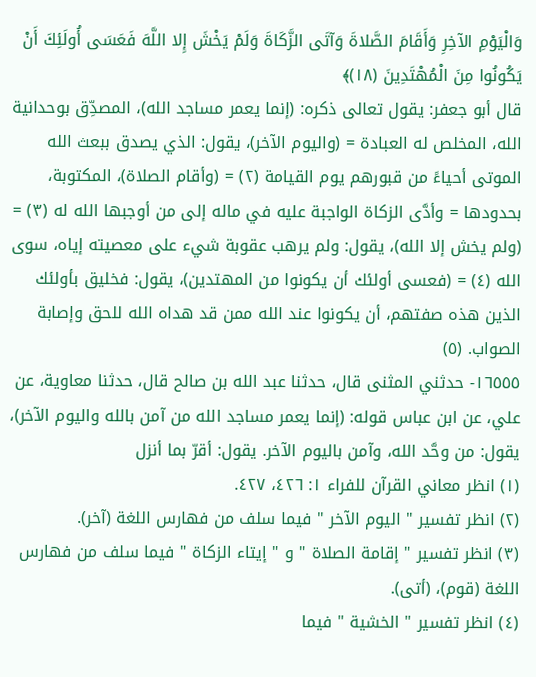وَالْيَوْمِ الآخِرِ وَأَقَامَ الصَّلاةَ وَآتَى الزَّكَاةَ وَلَمْ يَخْشَ إِلا اللَّهَ فَعَسَى أُولَئِكَ أَنْ يَكُونُوا مِنَ الْمُهْتَدِينَ (١٨)﴾
قال أبو جعفر: يقول تعالى ذكره: (إنما يعمر مساجد الله)، المصدِّق بوحدانية الله، المخلص له العبادة = (واليوم الآخر)، يقول: الذي يصدق ببعث الله الموتى أحياءً من قبورهم يوم القيامة (٢) = (وأقام الصلاة)، المكتوبة، بحدودها = وأدَّى الزكاة الواجبة عليه في ماله إلى من أوجبها الله له (٣) = (ولم يخش إلا الله)، يقول: ولم يرهب عقوبة شيء على معصيته إياه، سوى الله (٤) = (فعسى أولئك أن يكونوا من المهتدين)، يقول: فخليق بأولئك الذين هذه صفتهم، أن يكونوا عند الله ممن قد هداه الله للحق وإصابة الصواب. (٥)
١٦٥٥٥- حدثني المثنى قال، حدثنا عبد الله بن صالح قال، حدثنا معاوية، عن علي، عن ابن عباس قوله: (إنما يعمر مساجد الله من آمن بالله واليوم الآخر)، يقول: من وحَّد الله، وآمن باليوم الآخر. يقول: أقرّ بما أنزل
(١) انظر معاني القرآن للفراء ١: ٤٢٦، ٤٢٧.
(٢) انظر تفسير " اليوم الآخر " فيما سلف من فهارس اللغة (آخر).
(٣) انظر تفسير " إقامة الصلاة " و " إيتاء الزكاة " فيما سلف من فهارس اللغة (قوم)، (أتى).
(٤) انظر تفسير " الخشية " فيما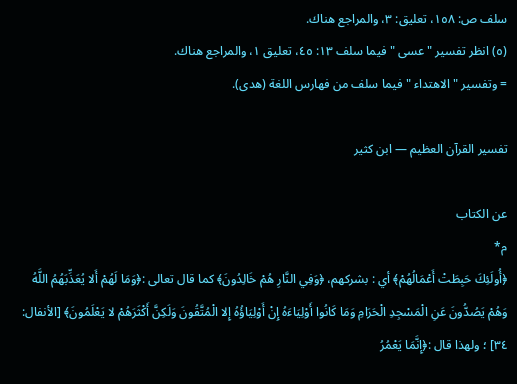سلف ص: ١٥٨، تعليق: ٣، والمراجع هناك.
(٥) انظر تفسير " عسى " فيما سلف ١٣: ٤٥، تعليق ١، والمراجع هناك.
= وتفسير " الاهتداء " فيما سلف من فهارس اللغة (هدى).

تفسير القرآن العظيم — ابن كثير

عن الكتاب
م*
﴿أُولَئِكَ حَبِطَتْ أَعْمَالُهُمْ﴾ أي : بشركهم، ﴿وَفِي النَّارِ هُمْ خَالِدُونَ﴾ كما قال تعالى :﴿وَمَا لَهُمْ أَلا يُعَذِّبَهُمُ اللَّهُ وَهُمْ يَصُدُّونَ عَنِ الْمَسْجِدِ الْحَرَامِ وَمَا كَانُوا أَوْلِيَاءَهُ إِنْ أَوْلِيَاؤُهُ إِلا الْمُتَّقُونَ وَلَكِنَّ أَكْثَرَهُمْ لا يَعْلَمُونَ﴾ [الأنفال: ٣٤] ؛ ولهذا قال :﴿إِنَّمَا يَعْمُرُ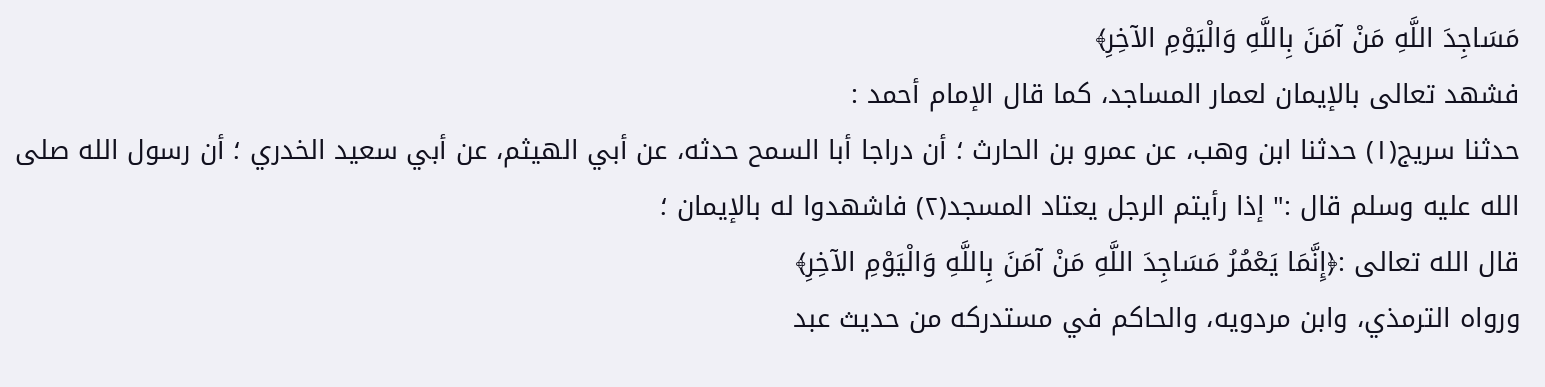مَسَاجِدَ اللَّهِ مَنْ آمَنَ بِاللَّهِ وَالْيَوْمِ الآخِرِ﴾
فشهد تعالى بالإيمان لعمار المساجد، كما قال الإمام أحمد :
حدثنا سريج(١) حدثنا ابن وهب، عن عمرو بن الحارث ؛ أن دراجا أبا السمح حدثه، عن أبي الهيثم، عن أبي سعيد الخدري ؛ أن رسول الله صلى الله عليه وسلم قال :" إذا رأيتم الرجل يعتاد المسجد(٢) فاشهدوا له بالإيمان ؛
قال الله تعالى :﴿إِنَّمَا يَعْمُرُ مَسَاجِدَ اللَّهِ مَنْ آمَنَ بِاللَّهِ وَالْيَوْمِ الآخِرِ﴾
ورواه الترمذي، وابن مردويه، والحاكم في مستدركه من حديث عبد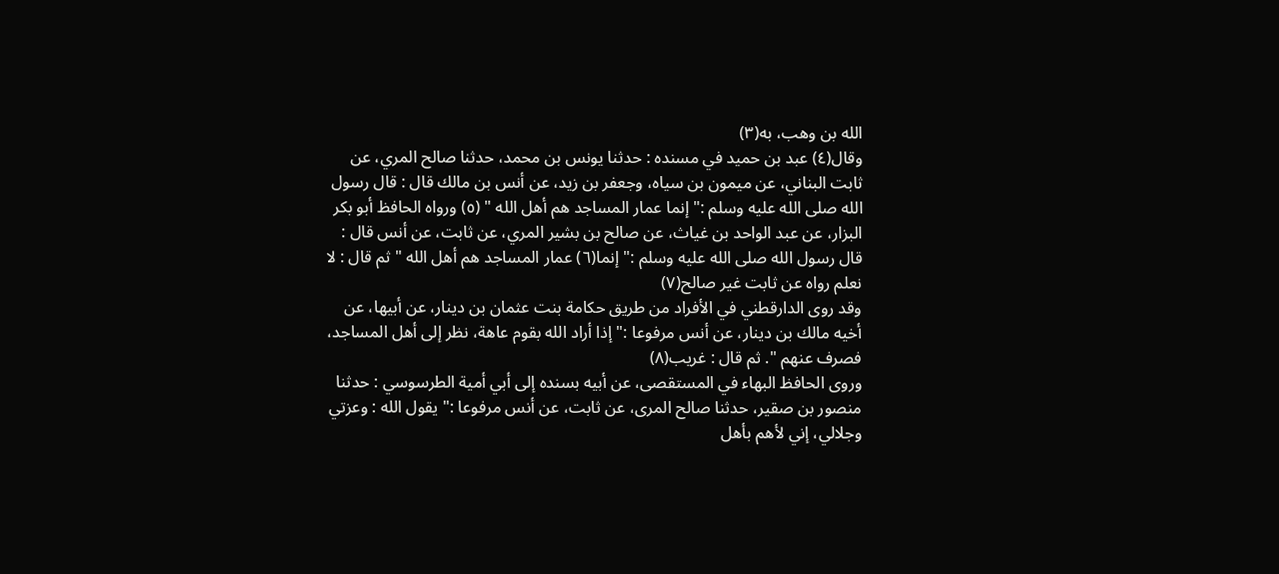الله بن وهب، به(٣)
وقال(٤) عبد بن حميد في مسنده : حدثنا يونس بن محمد، حدثنا صالح المري، عن ثابت البناني، عن ميمون بن سياه، وجعفر بن زيد، عن أنس بن مالك قال : قال رسول الله صلى الله عليه وسلم :" إنما عمار المساجد هم أهل الله " (٥) ورواه الحافظ أبو بكر البزار، عن عبد الواحد بن غياث، عن صالح بن بشير المري، عن ثابت، عن أنس قال : قال رسول الله صلى الله عليه وسلم :" إنما(٦) عمار المساجد هم أهل الله " ثم قال : لا نعلم رواه عن ثابت غير صالح(٧)
وقد روى الدارقطني في الأفراد من طريق حكامة بنت عثمان بن دينار، عن أبيها، عن أخيه مالك بن دينار، عن أنس مرفوعا :" إذا أراد الله بقوم عاهة، نظر إلى أهل المساجد، فصرف عنهم ". ثم قال : غريب(٨)
وروى الحافظ البهاء في المستقصى، عن أبيه بسنده إلى أبي أمية الطرسوسي : حدثنا منصور بن صقير، حدثنا صالح المرى، عن ثابت، عن أنس مرفوعا :" يقول الله : وعزتي وجلالي، إني لأهم بأهل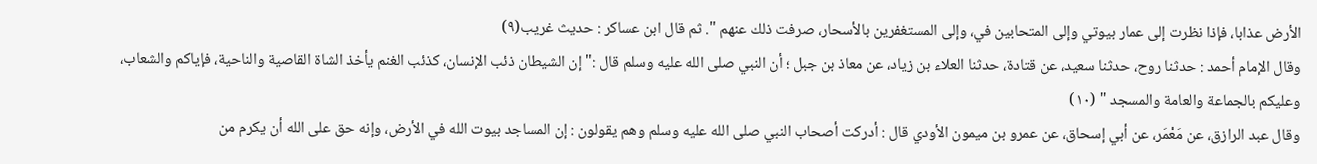الأرض عذابا، فإذا نظرت إلى عمار بيوتي وإلى المتحابين في، وإلى المستغفرين بالأسحار، صرفت ذلك عنهم ". ثم قال ابن عساكر : حديث غريب(٩)
وقال الإمام أحمد : حدثنا روح، حدثنا سعيد، عن قتادة، حدثنا العلاء بن زياد، عن معاذ بن جبل ؛ أن النبي صلى الله عليه وسلم قال :" إن الشيطان ذئب الإنسان، كذئب الغنم يأخذ الشاة القاصية والناحية، فإياكم والشعاب، وعليكم بالجماعة والعامة والمسجد " (١٠)
وقال عبد الرازق، عن مَعْمَر، عن أبي إسحاق، عن عمرو بن ميمون الأودي قال : أدركت أصحاب النبي صلى الله عليه وسلم وهم يقولون : إن المساجد بيوت الله في الأرض، وإنه حق على الله أن يكرم من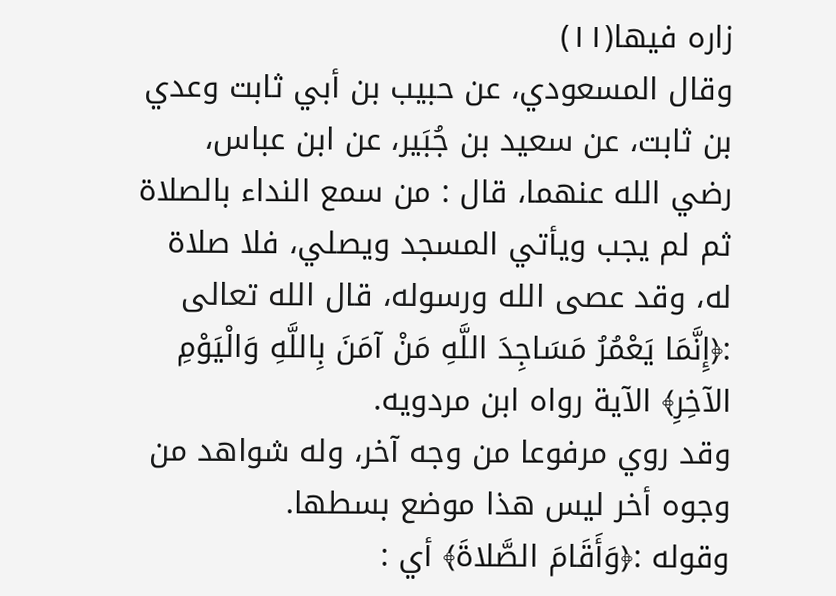زاره فيها(١١)
وقال المسعودي، عن حبيب بن أبي ثابت وعدي بن ثابت، عن سعيد بن جُبَير، عن ابن عباس، رضي الله عنهما، قال : من سمع النداء بالصلاة ثم لم يجب ويأتي المسجد ويصلي، فلا صلاة له، وقد عصى الله ورسوله، قال الله تعالى :﴿إِنَّمَا يَعْمُرُ مَسَاجِدَ اللَّهِ مَنْ آمَنَ بِاللَّهِ وَالْيَوْمِ الآخِرِ﴾ الآية رواه ابن مردويه.
وقد روي مرفوعا من وجه آخر، وله شواهد من وجوه أخر ليس هذا موضع بسطها.
وقوله :﴿وَأَقَامَ الصَّلاةَ﴾ أي :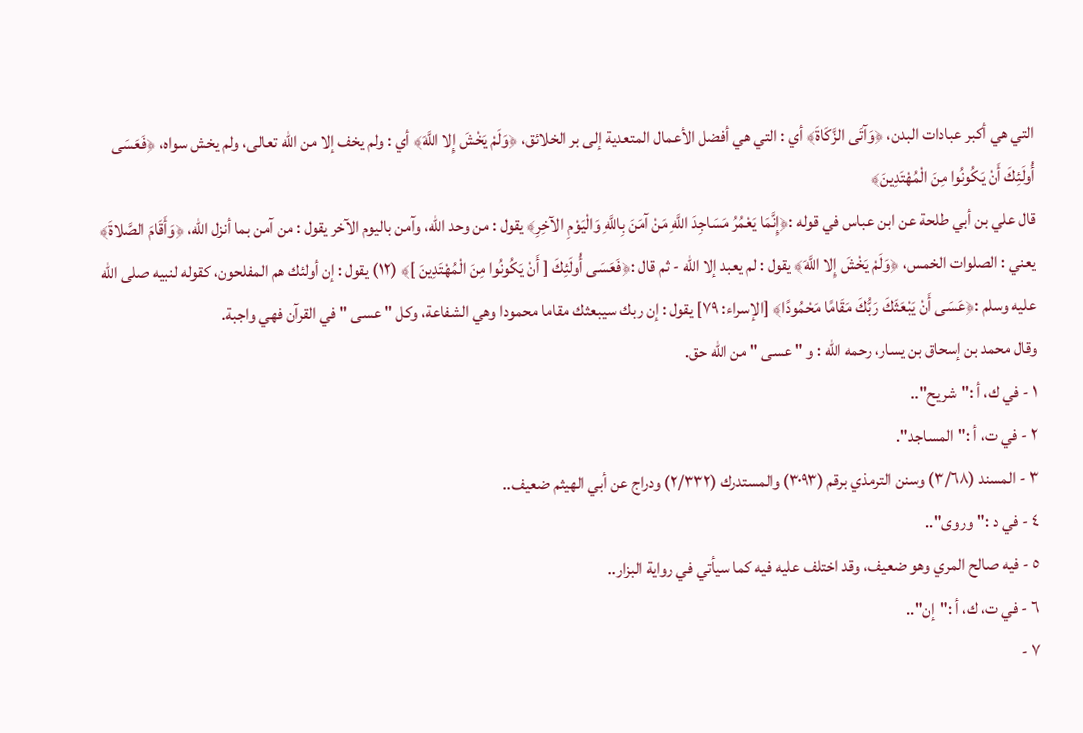التي هي أكبر عبادات البدن، ﴿وَآتَى الزَّكَاةَ﴾ أي : التي هي أفضل الأعمال المتعدية إلى بر الخلائق، ﴿وَلَمْ يَخْشَ إِلا اللَّهَ﴾ أي : ولم يخف إلا من الله تعالى، ولم يخش سواه، ﴿فَعَسَى أُولَئِكَ أَنْ يَكُونُوا مِنَ الْمُهْتَدِينَ﴾
قال علي بن أبي طلحة عن ابن عباس في قوله :﴿إِنَّمَا يَعْمُرُ مَسَاجِدَ اللَّهِ مَنْ آمَنَ بِاللَّهِ وَالْيَوْمِ الآخِرِ﴾ يقول : من وحد الله، وآمن باليوم الآخر يقول : من آمن بما أنزل الله، ﴿وَأَقَامَ الصَّلاةَ﴾ يعني : الصلوات الخمس، ﴿وَلَمْ يَخْشَ إِلا اللَّهَ﴾ يقول : لم يعبد إلا الله - ثم قال :﴿فَعَسَى أُولَئِكَ [ أَنْ يَكُونُوا مِنَ الْمُهْتَدِينَ ]﴾ (١٢) يقول : إن أولئك هم المفلحون، كقوله لنبيه صلى الله عليه وسلم :﴿عَسَى أَنْ يَبْعَثَكَ رَبُّكَ مَقَامًا مَحْمُودًا﴾ [الإسراء: ٧٩] يقول : إن ربك سيبعثك مقاما محمودا وهي الشفاعة، وكل " عسى " في القرآن فهي واجبة.
وقال محمد بن إسحاق بن يسار، رحمه الله : و " عسى " من الله حق.
١ - في ك، أ :"شريح"..
٢ - في ت، أ :"المساجد".
٣ - المسند (٣/٦٨) وسنن الترمذي برقم (٣٠٩٣) والمستدرك (٢/٣٣٢) ودراج عن أبي الهيثم ضعيف..
٤ - في د :"وروى"..
٥ - فيه صالح المري وهو ضعيف، وقد اختلف عليه فيه كما سيأتي في رواية البزار..
٦ - في ت، ك، أ :"إن"..
٧ -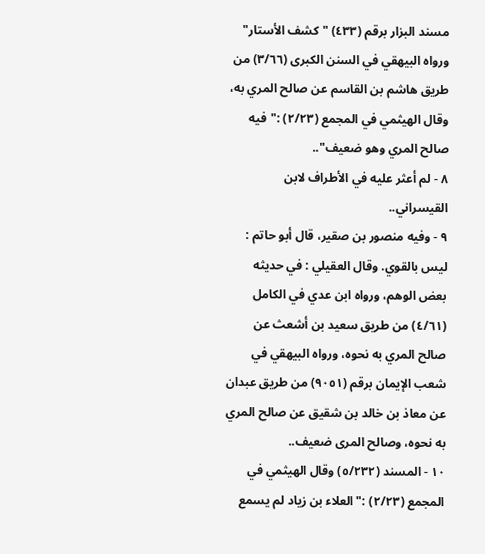مسند البزار برقم (٤٣٣) "كشف الأستار" ورواه البيهقي في السنن الكبرى (٣/٦٦) من طريق هاشم بن القاسم عن صالح المري به، وقال الهيثمي في المجمع (٢/٢٣) :"فيه صالح المري وهو ضعيف"..
٨ - لم أعثر عليه في الأطراف لابن القيسراني..
٩ - وفيه منصور بن صقير، قال أبو حاتم : ليس بالقوي. وقال العقيلي : في حديثه بعض الوهم، ورواه ابن عدي في الكامل (٤/٦١) من طريق سعيد بن أشعث عن صالح المري به نحوه، ورواه البيهقي في شعب الإيمان برقم (٩٠٥١) من طريق عبدان عن معاذ بن خالد بن شقيق عن صالح المري به نحوه، وصالح المرى ضعيف..
١٠ - المسند (٥/٢٣٢) وقال الهيثمي في المجمع (٢/٢٣) :"العلاء بن زياد لم يسمع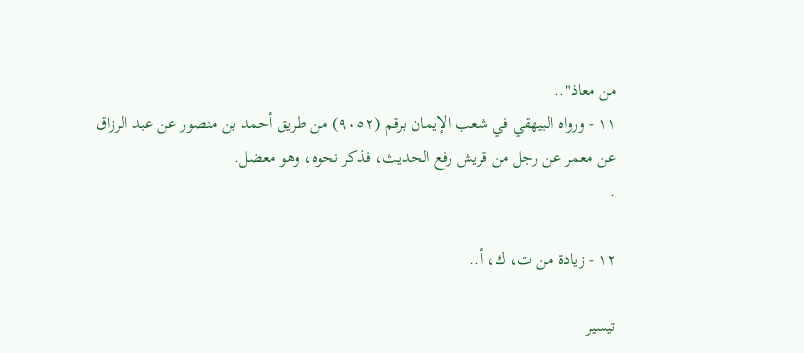من معاذ"..
١١ - ورواه البيهقي في شعب الإيمان برقم (٩٠٥٢) من طريق أحمد بن منصور عن عبد الرزاق عن معمر عن رجل من قريش رفع الحديث، فذكر نحوه، وهو معضل.
.

١٢ - زيادة من ت، ك، أ..

تيسير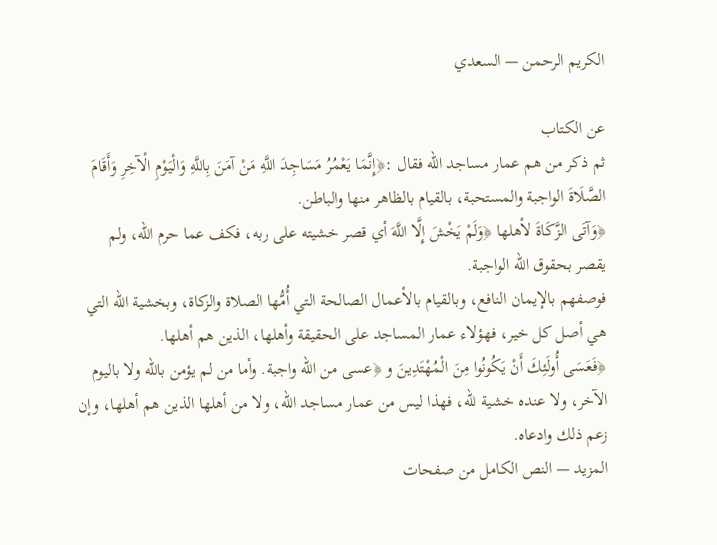الكريم الرحمن — السعدي

عن الكتاب
ثم ذكر من هم عمار مساجد اللّه فقال :﴿إِنَّمَا يَعْمُرُ مَسَاجِدَ اللَّهِ مَنْ آمَنَ بِاللَّهِ وَالْيَوْمِ الْآخِرِ وَأَقَامَ الصَّلَاةَ الواجبة والمستحبة، بالقيام بالظاهر منها والباطن.
﴿وَآتَى الزَّكَاةَ لأهلها ﴿وَلَمْ يَخْشَ إِلَّا اللَّهَ أي قصر خشيته على ربه، فكف عما حرم اللّه، ولم يقصر بحقوق اللّه الواجبة.
فوصفهم بالإيمان النافع، وبالقيام بالأعمال الصالحة التي أُمُّها الصلاة والزكاة، وبخشية اللّه التي هي أصل كل خير، فهؤلاء عمار المساجد على الحقيقة وأهلها، الذين هم أهلها.
﴿فَعَسَى أُولَئِكَ أَنْ يَكُونُوا مِنَ الْمُهْتَدِينَ و ﴿عسى من اللّه واجبة. وأما من لم يؤمن باللّه ولا باليوم الآخر، ولا عنده خشية للّه، فهذا ليس من عمار مساجد اللّه، ولا من أهلها الذين هم أهلها، وإن زعم ذلك وادعاه.
المزيد — النص الكامل من صفحات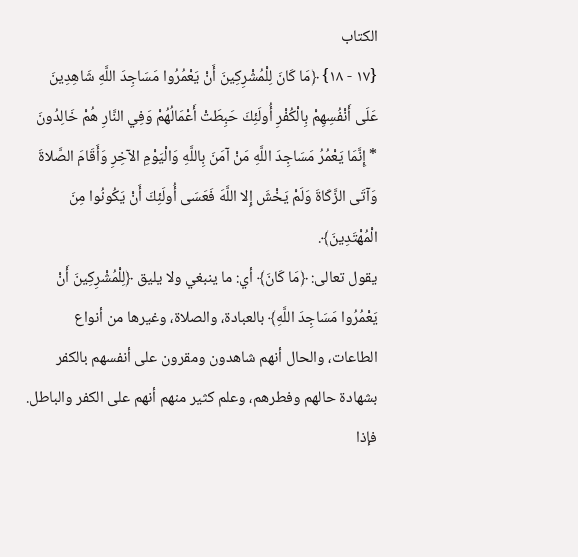الكتاب
{١٧ - ١٨} ﴿مَا كَانَ لِلْمُشْرِكِينَ أَنْ يَعْمُرُوا مَسَاجِدَ اللَّهِ شَاهِدِينَ عَلَى أَنْفُسِهِمْ بِالْكُفْرِ أُولَئِكَ حَبِطَتْ أَعْمَالُهُمْ وَفِي النَّارِ هُمْ خَالِدُونَ * إِنَّمَا يَعْمُرُ مَسَاجِدَ اللَّهِ مَنْ آمَنَ بِاللَّهِ وَالْيَوْمِ الآخِرِ وَأَقَامَ الصَّلاةَ وَآتَى الزَّكَاةَ وَلَمْ يَخْشَ إِلا اللَّهَ فَعَسَى أُولَئِكَ أَنْ يَكُونُوا مِنَ الْمُهْتَدِينَ﴾.
يقول تعالى: ﴿مَا كَانَ﴾ أي: ما ينبغي ولا يليق ﴿لِلْمُشْرِكِينَ أَنْ يَعْمُرُوا مَسَاجِدَ اللَّهِ﴾ بالعبادة، والصلاة، وغيرها من أنواع الطاعات، والحال أنهم شاهدون ومقرون على أنفسهم بالكفر بشهادة حالهم وفطرهم، وعلم كثير منهم أنهم على الكفر والباطل.
فإذا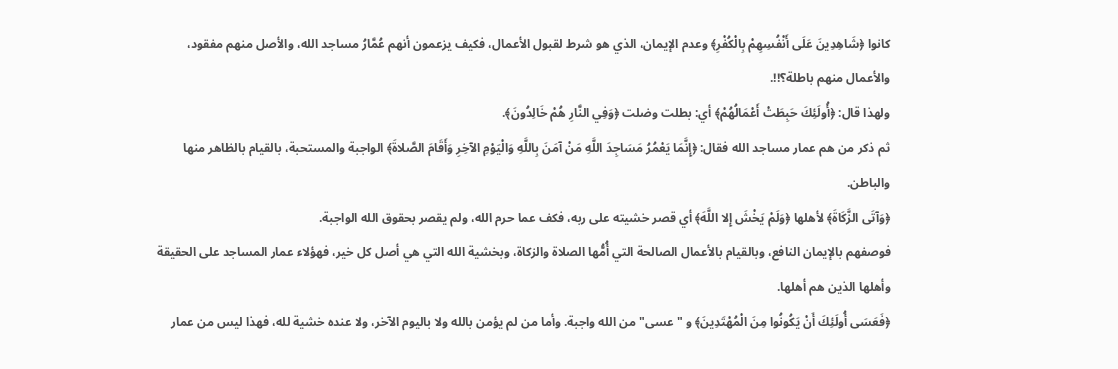كانوا ﴿شَاهِدِينَ عَلَى أَنْفُسِهِمْ بِالْكُفْرِ﴾ وعدم الإيمان، الذي هو شرط لقبول الأعمال، فكيف يزعمون أنهم عُمَّارُ مساجد الله، والأصل منهم مفقود، والأعمال منهم باطلة؟!!.
ولهذا قال: ﴿أُولَئِكَ حَبِطَتْ أَعْمَالُهُمْ﴾ أي: بطلت وضلت ﴿وَفِي النَّارِ هُمْ خَالِدُونَ﴾.
ثم ذكر من هم عمار مساجد الله فقال: ﴿إِنَّمَا يَعْمُرُ مَسَاجِدَ اللَّهِ مَنْ آمَنَ بِاللَّهِ وَالْيَوْمِ الآخِرِ وَأَقَامَ الصَّلاةَ﴾ الواجبة والمستحبة، بالقيام بالظاهر منها والباطن.
﴿وَآتَى الزَّكَاةَ﴾ لأهلها ﴿وَلَمْ يَخْشَ إِلا اللَّهَ﴾ أي قصر خشيته على ربه، فكف عما حرم الله، ولم يقصر بحقوق الله الواجبة.
فوصفهم بالإيمان النافع، وبالقيام بالأعمال الصالحة التي أُمُّها الصلاة والزكاة، وبخشية الله التي هي أصل كل خير، فهؤلاء عمار المساجد على الحقيقة وأهلها الذين هم أهلها.
﴿فَعَسَى أُولَئِكَ أَنْ يَكُونُوا مِنَ الْمُهْتَدِينَ﴾ و "عسى" من الله واجبة. وأما من لم يؤمن بالله ولا باليوم الآخر، ولا عنده خشية لله، فهذا ليس من عمار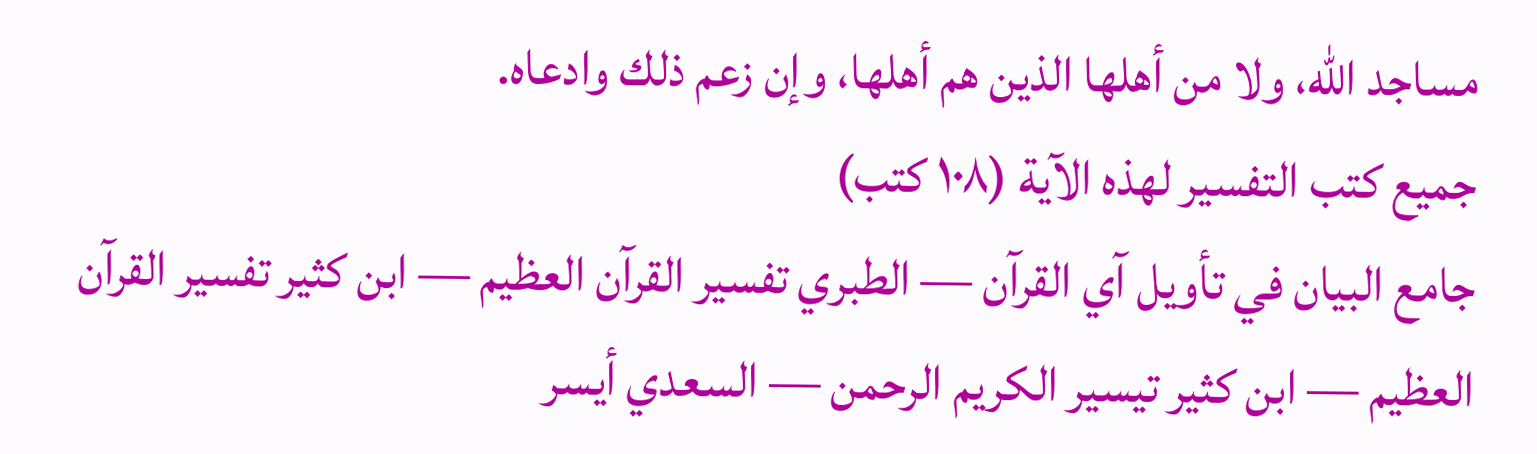مساجد الله، ولا من أهلها الذين هم أهلها، وإن زعم ذلك وادعاه.
جميع كتب التفسير لهذه الآية (١٠٨ كتب)
جامع البيان في تأويل آي القرآن — الطبري تفسير القرآن العظيم — ابن كثير تفسير القرآن العظيم — ابن كثير تيسير الكريم الرحمن — السعدي أيسر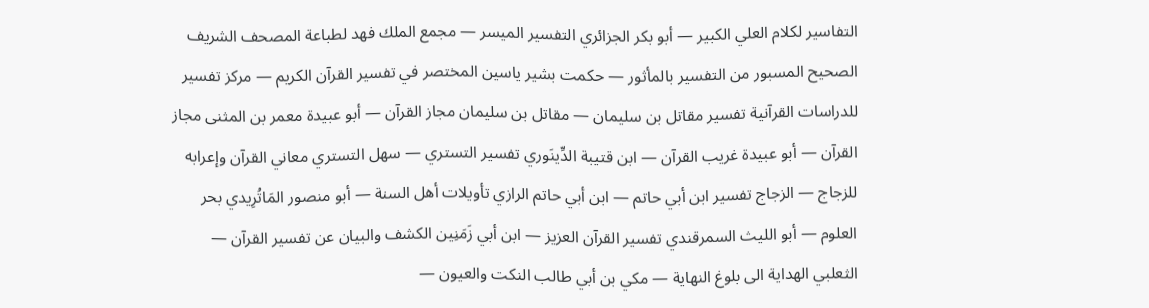التفاسير لكلام العلي الكبير — أبو بكر الجزائري التفسير الميسر — مجمع الملك فهد لطباعة المصحف الشريف الصحيح المسبور من التفسير بالمأثور — حكمت بشير ياسين المختصر في تفسير القرآن الكريم — مركز تفسير للدراسات القرآنية تفسير مقاتل بن سليمان — مقاتل بن سليمان مجاز القرآن — أبو عبيدة معمر بن المثنى مجاز القرآن — أبو عبيدة غريب القرآن — ابن قتيبة الدِّينَوري تفسير التستري — سهل التستري معاني القرآن وإعرابه للزجاج — الزجاج تفسير ابن أبي حاتم — ابن أبي حاتم الرازي تأويلات أهل السنة — أبو منصور المَاتُرِيدي بحر العلوم — أبو الليث السمرقندي تفسير القرآن العزيز — ابن أبي زَمَنِين الكشف والبيان عن تفسير القرآن — الثعلبي الهداية الى بلوغ النهاية — مكي بن أبي طالب النكت والعيون —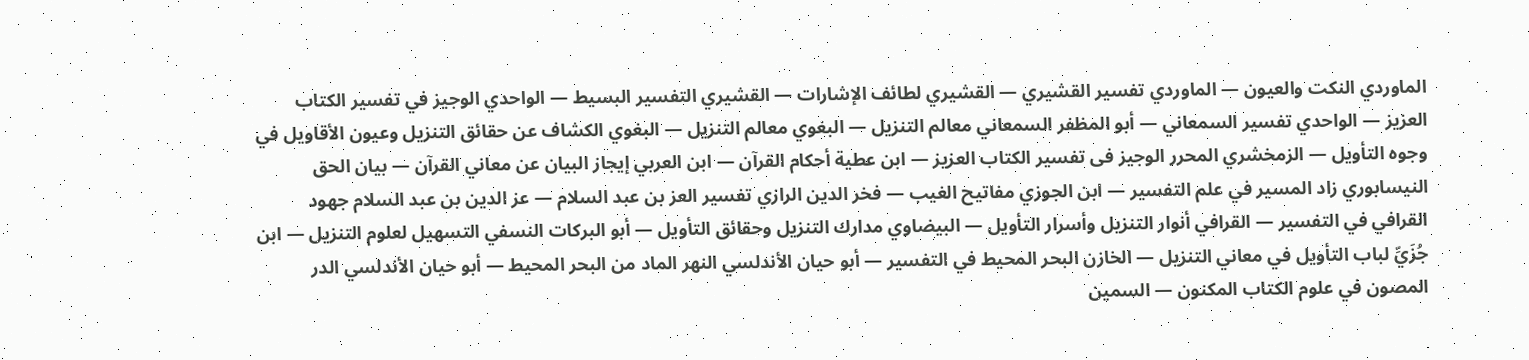الماوردي النكت والعيون — الماوردي تفسير القشيري — القشيري لطائف الإشارات — القشيري التفسير البسيط — الواحدي الوجيز في تفسير الكتاب العزيز — الواحدي تفسير السمعاني — أبو المظفر السمعاني معالم التنزيل — البغوي معالم التنزيل — البغوي الكشاف عن حقائق التنزيل وعيون الأقاويل في وجوه التأويل — الزمخشري المحرر الوجيز فى تفسير الكتاب العزيز — ابن عطية أحكام القرآن — ابن العربي إيجاز البيان عن معاني القرآن — بيان الحق النيسابوري زاد المسير في علم التفسير — ابن الجوزي مفاتيح الغيب — فخر الدين الرازي تفسير العز بن عبد السلام — عز الدين بن عبد السلام جهود القرافي في التفسير — القرافي أنوار التنزيل وأسرار التأويل — البيضاوي مدارك التنزيل وحقائق التأويل — أبو البركات النسفي التسهيل لعلوم التنزيل — ابن جُزَيِّ لباب التأويل في معاني التنزيل — الخازن البحر المحيط في التفسير — أبو حيان الأندلسي النهر الماد من البحر المحيط — أبو حيان الأندلسي الدر المصون في علوم الكتاب المكنون — السمين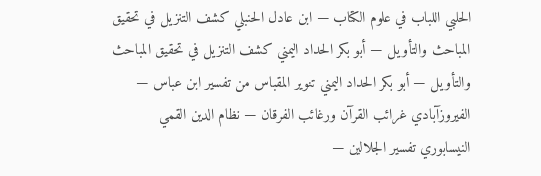الحلبي اللباب في علوم الكتاب — ابن عادل الحنبلي كشف التنزيل في تحقيق المباحث والتأويل — أبو بكر الحداد اليمني كشف التنزيل في تحقيق المباحث والتأويل — أبو بكر الحداد اليمني تنوير المقباس من تفسير ابن عباس — الفيروزآبادي غرائب القرآن ورغائب الفرقان — نظام الدين القمي النيسابوري تفسير الجلالين —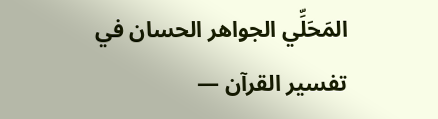المَحَلِّي الجواهر الحسان في تفسير القرآن —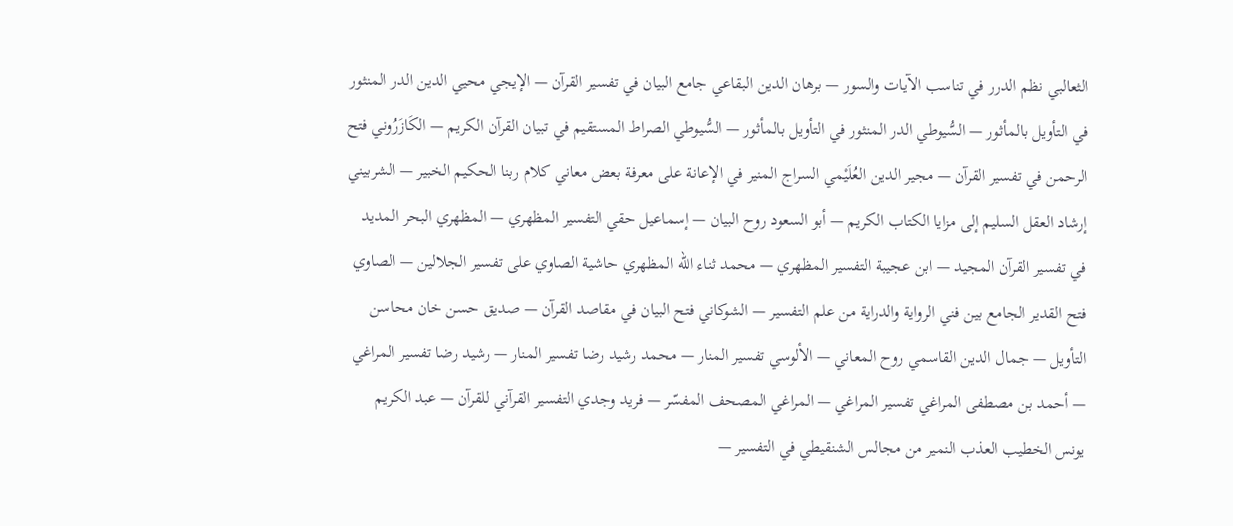الثعالبي نظم الدرر في تناسب الآيات والسور — برهان الدين البقاعي جامع البيان في تفسير القرآن — الإيجي محيي الدين الدر المنثور في التأويل بالمأثور — السُّيوطي الدر المنثور في التأويل بالمأثور — السُّيوطي الصراط المستقيم في تبيان القرآن الكريم — الكَازَرُوني فتح الرحمن في تفسير القرآن — مجير الدين العُلَيْمي السراج المنير في الإعانة على معرفة بعض معاني كلام ربنا الحكيم الخبير — الشربيني إرشاد العقل السليم إلى مزايا الكتاب الكريم — أبو السعود روح البيان — إسماعيل حقي التفسير المظهري — المظهري البحر المديد في تفسير القرآن المجيد — ابن عجيبة التفسير المظهري — محمد ثناء الله المظهري حاشية الصاوي على تفسير الجلالين — الصاوي فتح القدير الجامع بين فني الرواية والدراية من علم التفسير — الشوكاني فتح البيان في مقاصد القرآن — صديق حسن خان محاسن التأويل — جمال الدين القاسمي روح المعاني — الألوسي تفسير المنار — محمد رشيد رضا تفسير المنار — رشيد رضا تفسير المراغي — أحمد بن مصطفى المراغي تفسير المراغي — المراغي المصحف المفسّر — فريد وجدي التفسير القرآني للقرآن — عبد الكريم يونس الخطيب العذب النمير من مجالس الشنقيطي في التفسير —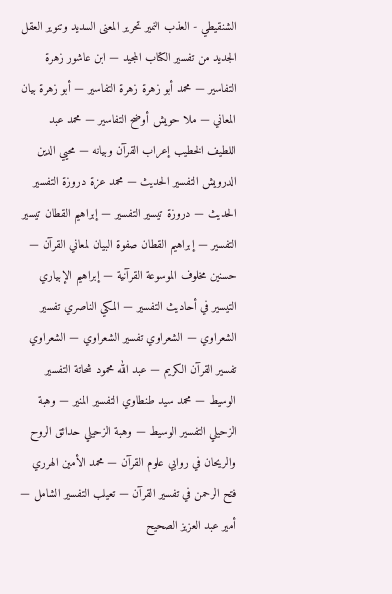الشنقيطي - العذب النمير تحرير المعنى السديد وتنوير العقل الجديد من تفسير الكتاب المجيد — ابن عاشور زهرة التفاسير — محمد أبو زهرة زهرة التفاسير — أبو زهرة بيان المعاني — ملا حويش أوضح التفاسير — محمد عبد اللطيف الخطيب إعراب القرآن وبيانه — محيي الدين الدرويش التفسير الحديث — محمد عزة دروزة التفسير الحديث — دروزة تيسير التفسير — إبراهيم القطان تيسير التفسير — إبراهيم القطان صفوة البيان لمعاني القرآن — حسنين مخلوف الموسوعة القرآنية — إبراهيم الإبياري التيسير في أحاديث التفسير — المكي الناصري تفسير الشعراوي — الشعراوي تفسير الشعراوي — الشعراوي تفسير القرآن الكريم — عبد الله محمود شحاتة التفسير الوسيط — محمد سيد طنطاوي التفسير المنير — وهبة الزحيلي التفسير الوسيط — وهبة الزحيلي حدائق الروح والريحان في روابي علوم القرآن — محمد الأمين الهرري فتح الرحمن في تفسير القرآن — تعيلب التفسير الشامل — أمير عبد العزيز الصحيح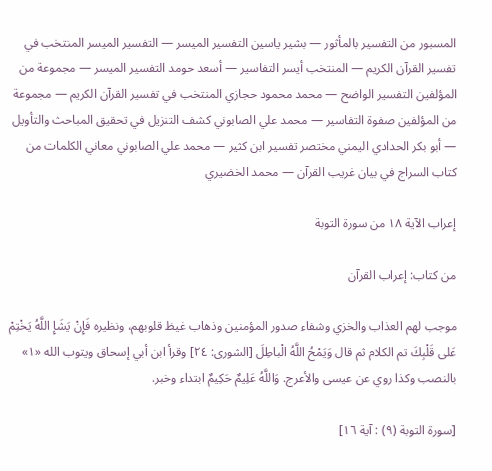المسبور من التفسير بالمأثور — بشير ياسين التفسير الميسر — التفسير الميسر المنتخب في تفسير القرآن الكريم — المنتخب أيسر التفاسير — أسعد حومد التفسير الميسر — مجموعة من المؤلفين التفسير الواضح — محمد محمود حجازي المنتخب في تفسير القرآن الكريم — مجموعة من المؤلفين صفوة التفاسير — محمد علي الصابوني كشف التنزيل في تحقيق المباحث والتأويل — أبو بكر الحدادي اليمني مختصر تفسير ابن كثير — محمد علي الصابوني معاني الكلمات من كتاب السراج في بيان غريب القرآن — محمد الخضيري

إعراب الآية ١٨ من سورة التوبة

من كتاب: إعراب القرآن

موجب لهم العذاب والخزي وشفاء صدور المؤمنين وذهاب غيظ قلوبهم، ونظيره فَإِنْ يَشَإِ اللَّهُ يَخْتِمْ عَلى قَلْبِكَ تم الكلام ثم قال وَيَمْحُ اللَّهُ الْباطِلَ [الشورى: ٢٤] وقرأ ابن أبي إسحاق ويتوب الله «١» بالنصب وكذا روي عن عيسى والأعرج. وَاللَّهُ عَلِيمٌ حَكِيمٌ ابتداء وخبر.

[سورة التوبة (٩) : آية ١٦]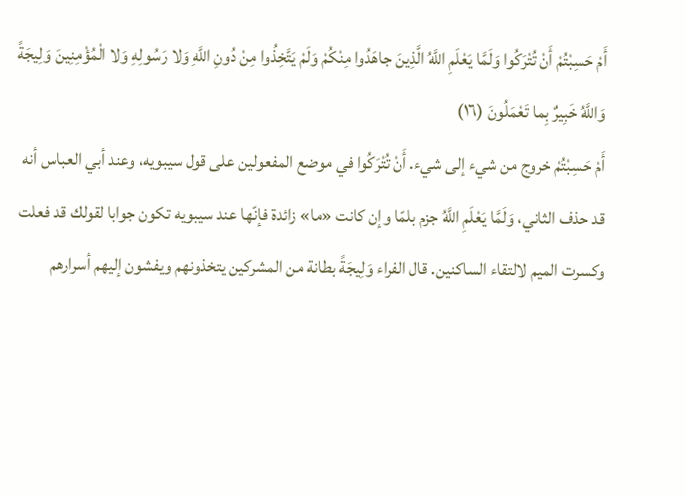أَمْ حَسِبْتُمْ أَنْ تُتْرَكُوا وَلَمَّا يَعْلَمِ اللَّهُ الَّذِينَ جاهَدُوا مِنْكُمْ وَلَمْ يَتَّخِذُوا مِنْ دُونِ اللَّهِ وَلا رَسُولِهِ وَلا الْمُؤْمِنِينَ وَلِيجَةً وَاللَّهُ خَبِيرٌ بِما تَعْمَلُونَ (١٦)
أَمْ حَسِبْتُمْ خروج من شيء إلى شيء. أَنْ تُتْرَكُوا في موضع المفعولين على قول سيبويه، وعند أبي العباس أنه قد حذف الثاني، وَلَمَّا يَعْلَمِ اللَّهُ جزم بلمّا وإن كانت «ما» زائدة فإنّها عند سيبويه تكون جوابا لقولك قد فعلت وكسرت الميم لالتقاء الساكنين. قال الفراء وَلِيجَةً بطانة من المشركين يتخذونهم ويفشون إليهم أسرارهم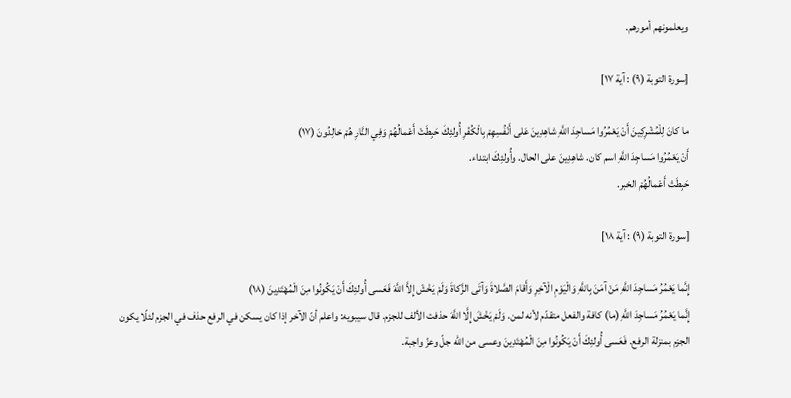ويعلمونهم أمورهم.

[سورة التوبة (٩) : آية ١٧]

ما كانَ لِلْمُشْرِكِينَ أَنْ يَعْمُرُوا مَساجِدَ اللَّهِ شاهِدِينَ عَلى أَنْفُسِهِمْ بِالْكُفْرِ أُولئِكَ حَبِطَتْ أَعْمالُهُمْ وَفِي النَّارِ هُمْ خالِدُونَ (١٧)
أَنْ يَعْمُرُوا مَساجِدَ اللَّهِ اسم كان. شاهِدِينَ على الحال. وأُولئِكَ ابتداء.
حَبِطَتْ أَعْمالُهُمْ الخبر.

[سورة التوبة (٩) : آية ١٨]

إِنَّما يَعْمُرُ مَساجِدَ اللَّهِ مَنْ آمَنَ بِاللَّهِ وَالْيَوْمِ الْآخِرِ وَأَقامَ الصَّلاةَ وَآتَى الزَّكاةَ وَلَمْ يَخْشَ إِلاَّ اللَّهَ فَعَسى أُولئِكَ أَنْ يَكُونُوا مِنَ الْمُهْتَدِينَ (١٨)
إِنَّما يَعْمُرُ مَساجِدَ اللَّهِ (ما) كافة والفعل متقدّم لأنه لمن. وَلَمْ يَخْشَ إِلَّا اللَّهَ حذفت الألف للجزم. قال سيبويه: واعلم أنّ الآخر إذا كان يسكن في الرفع حذف في الجزم لئلّا يكون الجزم بمنزلة الرفع. فَعَسى أُولئِكَ أَنْ يَكُونُوا مِنَ الْمُهْتَدِينَ وعسى من الله جلّ وعزّ واجبة.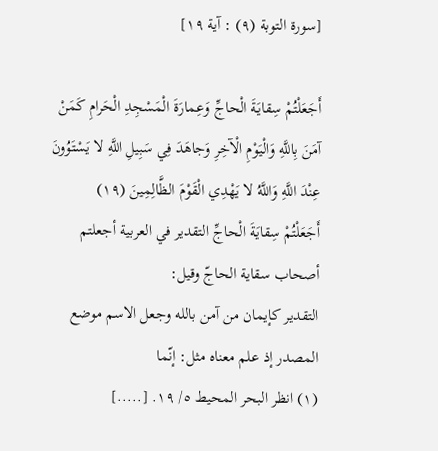[سورة التوبة (٩) : آية ١٩]

أَجَعَلْتُمْ سِقايَةَ الْحاجِّ وَعِمارَةَ الْمَسْجِدِ الْحَرامِ كَمَنْ آمَنَ بِاللَّهِ وَالْيَوْمِ الْآخِرِ وَجاهَدَ فِي سَبِيلِ اللَّهِ لا يَسْتَوُونَ عِنْدَ اللَّهِ وَاللَّهُ لا يَهْدِي الْقَوْمَ الظَّالِمِينَ (١٩)
أَجَعَلْتُمْ سِقايَةَ الْحاجِّ التقدير في العربية أجعلتم أصحاب سقاية الحاجّ وقيل:
التقدير كإيمان من آمن بالله وجعل الاسم موضع المصدر إذ علم معناه مثل: إنّما
(١) انظر البحر المحيط ٥/ ١٩. [.....]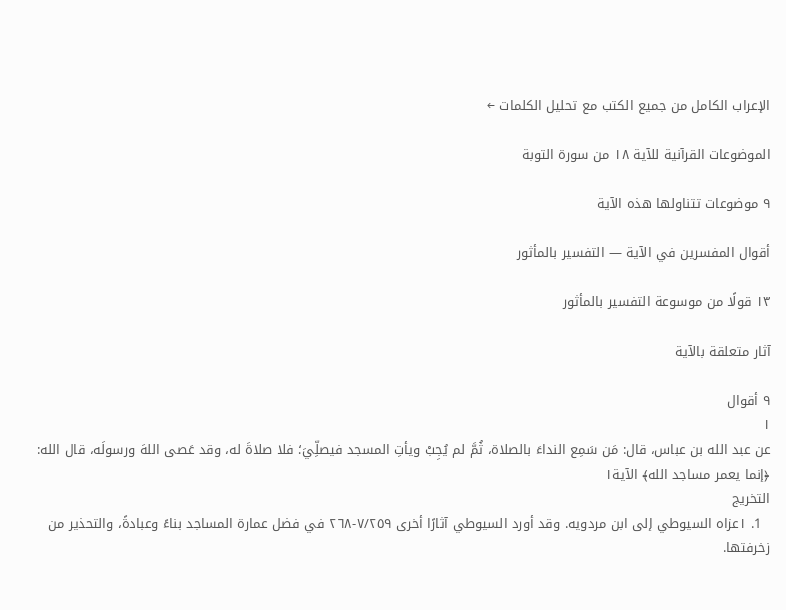الإعراب الكامل من جميع الكتب مع تحليل الكلمات ←

الموضوعات القرآنية للآية ١٨ من سورة التوبة

٩ موضوعات تتناولها هذه الآية

أقوال المفسرين في الآية — التفسير بالمأثور

١٣ قولًا من موسوعة التفسير بالمأثور

آثار متعلقة بالآية

٩ أقوال
١
عن عبد الله بن عباس، قال: مَن سَمِع النداءَ بالصلاة، ثُمَّ لم يُجِبْ ويأتِ المسجد فيصلِّيَ؛ فلا صلاةَ له، وقد عَصى اللهَ ورسولَه، قال الله: ﴿إنما يعمر مساجد الله﴾ الآية١
التخريج
  1. ١عزاه السيوطي إلى ابن مردويه. وقد أورد السيوطي آثارًا أخرى ٧/٢٥٩-٢٦٨ في فضل عمارة المساجد بناءً وعبادةً، والتحذير من زخرفتها.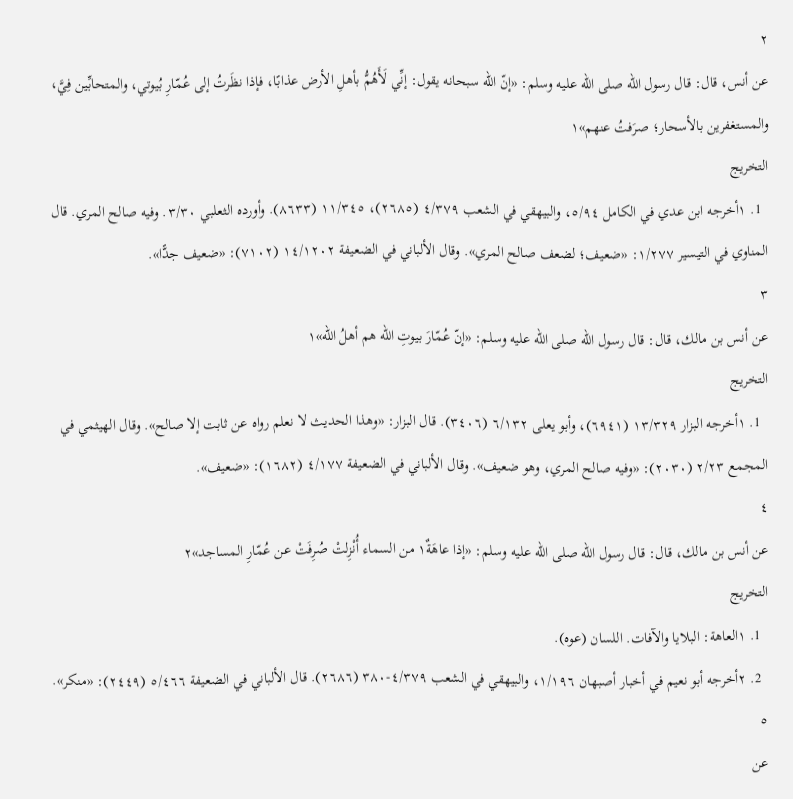٢
عن أنس، قال: قال رسول الله صلى الله عليه وسلم: «إنّ الله سبحانه يقول: إنِّي لَأَهُمُّ بأهلِ الأرض عذابًا، فإذا نظَرتُ إلى عُمّارِ بُيوتي، والمتحابِّين فِيَّ، والمستغفرين بالأسحار؛ صرَفتُ عنهم»١
التخريج
  1. ١أخرجه ابن عدي في الكامل ٥/٩٤، والبيهقي في الشعب ٤/٣٧٩ (٢٦٨٥)، ١١/٣٤٥ (٨٦٣٣). وأورده الثعلبي ٣/٣٠. وفيه صالح المري. قال المناوي في التيسير ١/٢٧٧: «ضعيف؛ لضعف صالح المري». وقال الألباني في الضعيفة ١٤/١٢٠٢ (٧١٠٢): «ضعيف جدًّا».
٣
عن أنس بن مالك، قال: قال رسول الله صلى الله عليه وسلم: «إنّ عُمّارَ بيوتِ الله هم أهلُ الله»١
التخريج
  1. ١أخرجه البزار ١٣/٣٢٩ (٦٩٤١)، وأبو يعلى ٦/١٣٢ (٣٤٠٦). قال البزار: «وهذا الحديث لا نعلم رواه عن ثابت إلا صالح». وقال الهيثمي في المجمع ٢/٢٣ (٢٠٣٠): «وفيه صالح المري، وهو ضعيف». وقال الألباني في الضعيفة ٤/١٧٧ (١٦٨٢): «ضعيف».
٤
عن أنس بن مالك، قال: قال رسول الله صلى الله عليه وسلم: «إذا عاهَةٌ١ من السماء أُنْزِلتْ صُرِفَتْ عن عُمّارِ المساجد»٢
التخريج
  1. ١العاهة: البلايا والآفات. اللسان (عوه).
  2. ٢أخرجه أبو نعيم في أخبار أصبهان ١/١٩٦، والبيهقي في الشعب ٤/٣٧٩-٣٨٠ (٢٦٨٦). قال الألباني في الضعيفة ٥/٤٦٦ (٢٤٤٩): «منكر».
٥
عن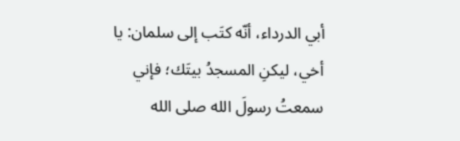أبي الدرداء، أنّه كتَب إلى سلمان: يا أخي، ليكنِ المسجدُ بيتَك؛ فإني سمعتُ رسولَ الله صلى الله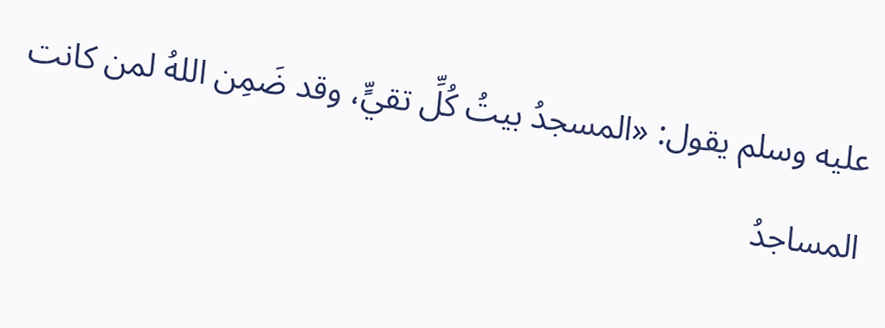عليه وسلم يقول: «المسجدُ بيتُ كُلِّ تقيٍّ، وقد ضَمِن اللهُ لمن كانت المساجدُ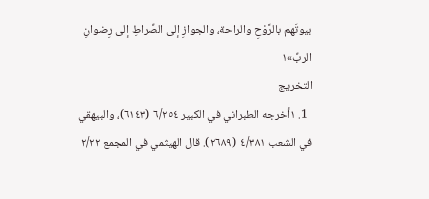بيوتَهم بالرَّوْحِ والراحة، والجوازِ إلى الصِّراطِ إلى رِضوانِ الربِّ»١
التخريج
  1. ١أخرجه الطبراني في الكبير ٦/٢٥٤ (٦١٤٣)، والبيهقي في الشعب ٤/٣٨١ (٢٦٨٩). قال الهيثمي في المجمع ٢/٢٢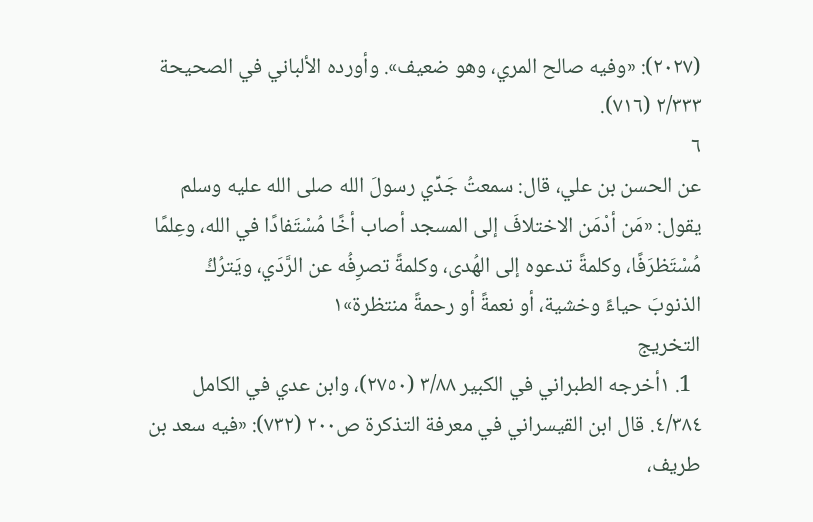(٢٠٢٧): «وفيه صالح المري، وهو ضعيف». وأورده الألباني في الصحيحة ٢/٣٣٣ (٧١٦).
٦
عن الحسن بن علي، قال: سمعتُ جَدِّي رسولَ الله صلى الله عليه وسلم يقول: «مَن أدْمَن الاختلافَ إلى المسجد أصاب أخًا مُسْتَفادًا في الله، وعِلمًا مُسْتَظرَفًا، وكلمةً تدعوه إلى الهُدى، وكلمةً تصرِفُه عن الرَّدَي، ويَترُكُ الذنوبَ حياءً وخشية، أو نعمةً أو رحمةً منتظرة»١
التخريج
  1. ١أخرجه الطبراني في الكبير ٣/٨٨ (٢٧٥٠)، وابن عدي في الكامل ٤/٣٨٤. قال ابن القيسراني في معرفة التذكرة ص٢٠٠ (٧٣٢): «فيه سعد بن طريف،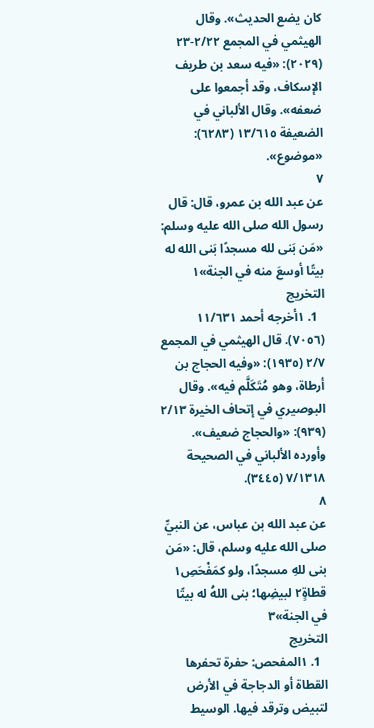كان يضع الحديث». وقال الهيثمي في المجمع ٢/٢٢-٢٣ (٢٠٢٩): «فيه سعد بن طريف الإسكاف، وقد أجمعوا على ضعفه». وقال الألباني في الضعيفة ١٣/٦١٥ (٦٢٨٣): «موضوع».
٧
عن عبد الله بن عمرو، قال: قال رسول الله صلى الله عليه وسلم: «مَن بَنى لله مسجدًا بَنى الله له بيتًا أوسعَ منه في الجنة»١
التخريج
  1. ١أخرجه أحمد ١١/٦٣١ (٧٠٥٦). قال الهيثمي في المجمع ٢/٧ (١٩٣٥): «وفيه الحجاج بن أرطاة، وهو مُتَكَلَّم فيه». وقال البوصيري في إتحاف الخيرة ٢/١٣ (٩٣٩): «والحجاج ضعيف». وأورده الألباني في الصحيحة ٧/١٣١٨ (٣٤٤٥).
٨
عن عبد الله بن عباس، عن النبيِّ صلى الله عليه وسلم، قال: «مَن بنى للهِ مسجدًا، ولو كمَفْحَصِ١ قطاةٍ٢ لبيضِها؛ بنى اللهُ له بيتًا في الجنة»٣
التخريج
  1. ١المفحص: حفرة تحفرها القطاة أو الدجاجة في الأرض لتبيض وترقد فيها. الوسيط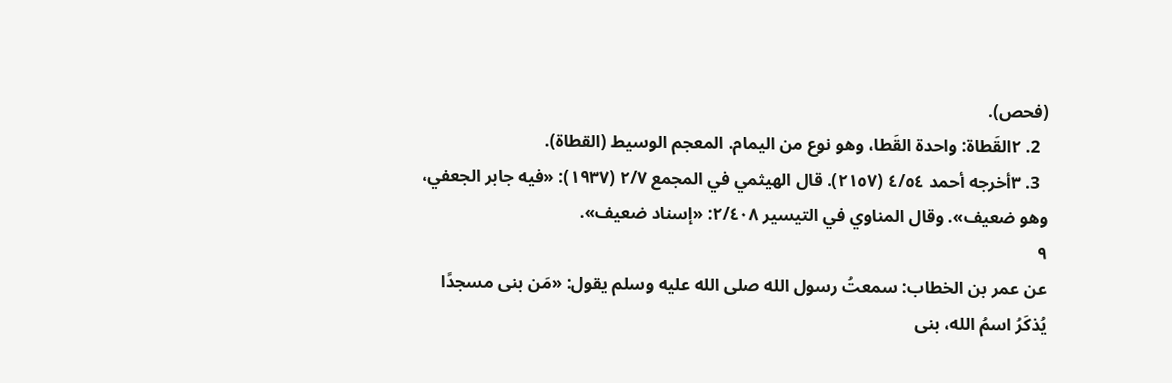(فحص).
  2. ٢القَطاة: واحدة القَطا، وهو نوع من اليمام. المعجم الوسيط (القطاة).
  3. ٣أخرجه أحمد ٤/٥٤ (٢١٥٧). قال الهيثمي في المجمع ٢/٧ (١٩٣٧): «فيه جابر الجعفي، وهو ضعيف». وقال المناوي في التيسير ٢/٤٠٨: «إسناد ضعيف».
٩
عن عمر بن الخطاب: سمعتُ رسول الله صلى الله عليه وسلم يقول: «مَن بنى مسجدًا يُذكَرُ اسمُ الله، بنى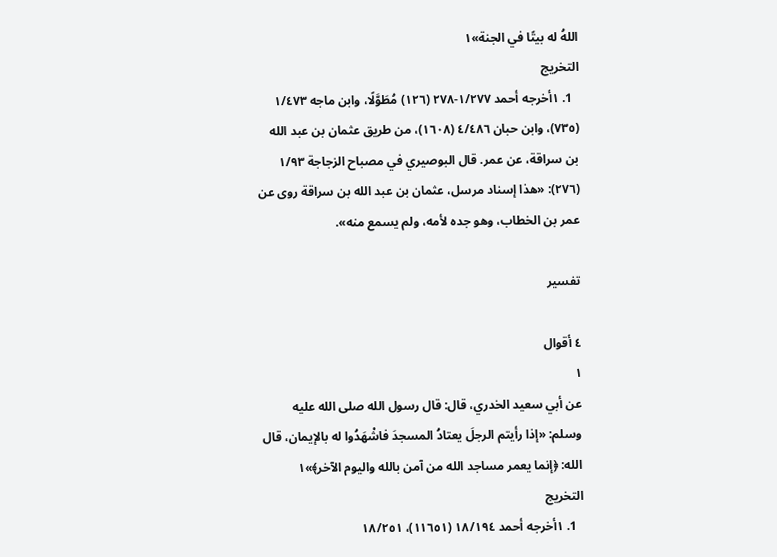اللهُ له بيتًا في الجنة»١
التخريج
  1. ١أخرجه أحمد ١/٢٧٧-٢٧٨ (١٢٦) مُطَوَّلًا، وابن ماجه ١/٤٧٣ (٧٣٥)، وابن حبان ٤/٤٨٦ (١٦٠٨)، من طريق عثمان بن عبد الله بن سراقة، عن عمر. قال البوصيري في مصباح الزجاجة ١/٩٣ (٢٧٦): «هذا إسناد مرسل، عثمان بن عبد الله بن سراقة روى عن عمر بن الخطاب، وهو جده لأمه، ولم يسمع منه».

تفسير

٤ أقوال
١
عن أبي سعيد الخدري، قال: قال رسول الله صلى الله عليه وسلم: «إذا رأيتم الرجلَ يعتادُ المسجدَ فاشْهَدُوا له بالإيمان، قال الله: ﴿إنما يعمر مساجد الله من آمن بالله واليوم الآخر﴾»١
التخريج
  1. ١أخرجه أحمد ١٨/١٩٤ (١١٦٥١)، ١٨/٢٥١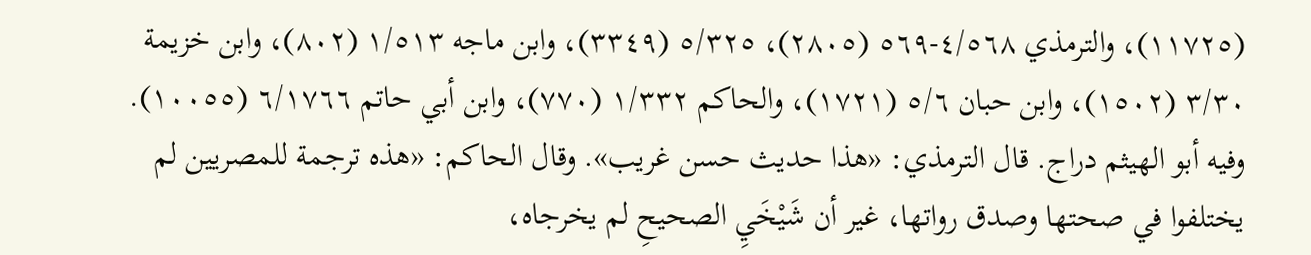(١١٧٢٥)، والترمذي ٤/٥٦٨-٥٦٩ (٢٨٠٥)، ٥/٣٢٥ (٣٣٤٩)، وابن ماجه ١/٥١٣ (٨٠٢)، وابن خزيمة ٣/٣٠ (١٥٠٢)، وابن حبان ٥/٦ (١٧٢١)، والحاكم ١/٣٣٢ (٧٧٠)، وابن أبي حاتم ٦/١٧٦٦ (١٠٠٥٥). وفيه أبو الهيثم دراج. قال الترمذي: «هذا حديث حسن غريب». وقال الحاكم: «هذه ترجمة للمصريين لم يختلفوا في صحتها وصدق رواتها، غير أن شَيْخَيِ الصحيحِ لم يخرجاه،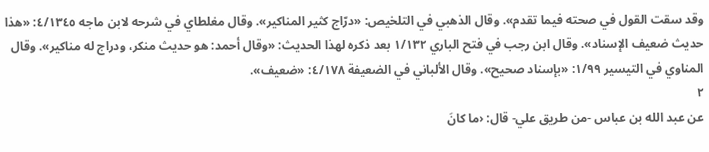وقد سقت القول في صحته فيما تقدم». وقال الذهبي في التلخيص: «درّاج كثير المناكير». وقال مغلطاي في شرحه لابن ماجه ٤/١٣٤٥: «هذا حديث ضعيف الإسناد». وقال ابن رجب في فتح الباري ١/١٣٢ بعد ذكره لهذا الحديث: «وقال أحمد: هو حديث منكر، ودراج له مناكير». وقال المناوي في التيسير ١/٩٩: «بإسناد صحيح». وقال الألباني في الضعيفة ٤/١٧٨: «ضعيف».
٢
عن عبد الله بن عباس -من طريق علي- قال: ‹ما كانَ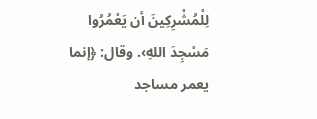لِلْمُشْرِكِينَ أن يَعْمُرُوا مَسْجِدَ اللهِ›. وقال: ﴿إنما يعمر مساجد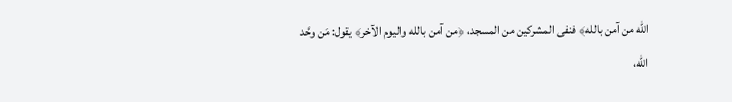الله من آمن بالله﴾ فنفى المشركين من المسجد، ﴿من آمن بالله واليوم الآخر﴾ يقول: مَن وحَّد الله،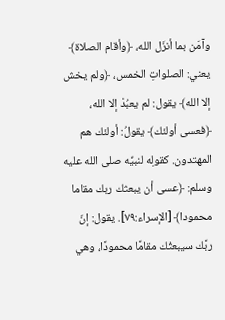وآمَن بما أنزَل الله، ﴿وأقام الصلاة﴾ يعني: الصلواتِ الخمس، ﴿ولم يخش إلا الله﴾ يقول: لم يعبُدْ إلا الله، ﴿فعسى أولئك﴾ يقولُ: أولئك هم المهتدون. كقولِه لنبيِّه صلى الله عليه وسلم: ﴿عسى أن يبعثك ربك مقاما محمودا﴾ [الإسراء:٧٩]. يقول: إنّ ربَّك سيبعثُك مقامًا محمودًا، وهي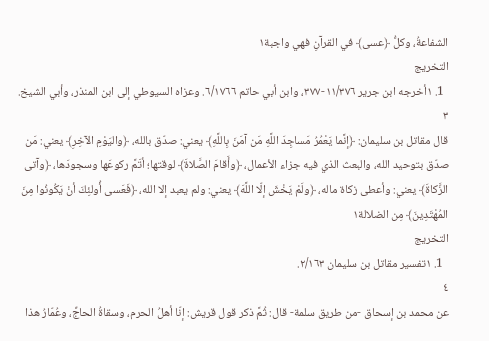الشفاعةُ، وكلُّ ﴿عسى﴾ في القرآنِ فهي واجبة١
التخريج
  1. ١أخرجه ابن جرير ١١/٣٧٦-٣٧٧، وابن أبي حاتم ٦/١٧٦٦. وعزاه السيوطي إلى ابن المنذر، وأبي الشيخ.
٣
قال مقاتل بن سليمان: ﴿إنَّما يَعْمُرُ مَساجِدَ اللَّهِ مَن آمَنَ بِاللَّهِ﴾ يعني: صدّق بالله، ﴿واليَوْمِ الآخِرِ﴾ يعني: مَن صدّق بتوحيد الله، والبعث الذي فيه جزاء الأعمال، ﴿وأَقامَ الصَّلاةَ﴾ لوقتها؛ أتَمَّ ركوعَها وسجودَها، ﴿وآتى الزَّكاةَ﴾ يعني: وأعطى زكاة ماله، ﴿ولَمْ يَخْشَ إلّا اللَّهَ﴾ يعني: ولم يعبد إلا الله، ﴿فَعَسى أُولئِكَ أنْ يَكُونُوا مِنَ المُهْتَدِينَ﴾ مِن الضلالة١
التخريج
  1. ١تفسير مقاتل بن سليمان ٢/١٦٣.
٤
عن محمد بن إسحاق -من طريق سلمة- قال: ثُمَّ ذكر قول قريش: إنّا أهلُ الحرم، وسقاةُ الحاجِّ، وعُمّارُ هذا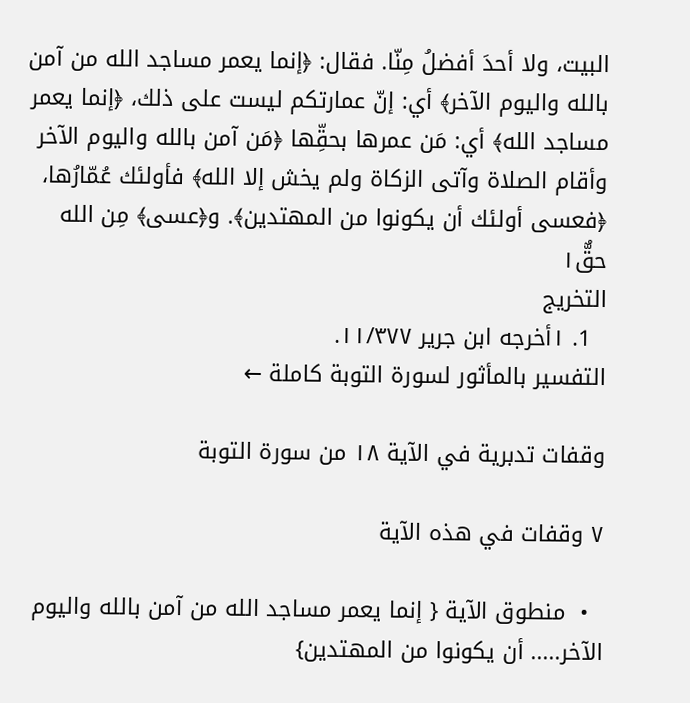البيت، ولا أحدَ أفضلُ مِنّا. فقال: ﴿إنما يعمر مساجد الله من آمن بالله واليوم الآخر﴾ أي: إنّ عمارتكم ليست على ذلك، ﴿إنما يعمر مساجد الله﴾ أي: مَن عمرها بحقِّها ﴿مَن آمن بالله واليوم الآخر وأقام الصلاة وآتى الزكاة ولم يخش إلا الله﴾ فأولئك عُمّارُها، ﴿فعسى أولئك أن يكونوا من المهتدين﴾. و﴿عسى﴾ مِن الله حقٌّ١
التخريج
  1. ١أخرجه ابن جرير ١١/٣٧٧.
التفسير بالمأثور لسورة التوبة كاملة ←

وقفات تدبرية في الآية ١٨ من سورة التوبة

٧ وقفات في هذه الآية

  •  منطوق الآية { إنما يعمر مساجد الله من آمن بالله واليوم الآخر..... أن يكونوا من المهتدين}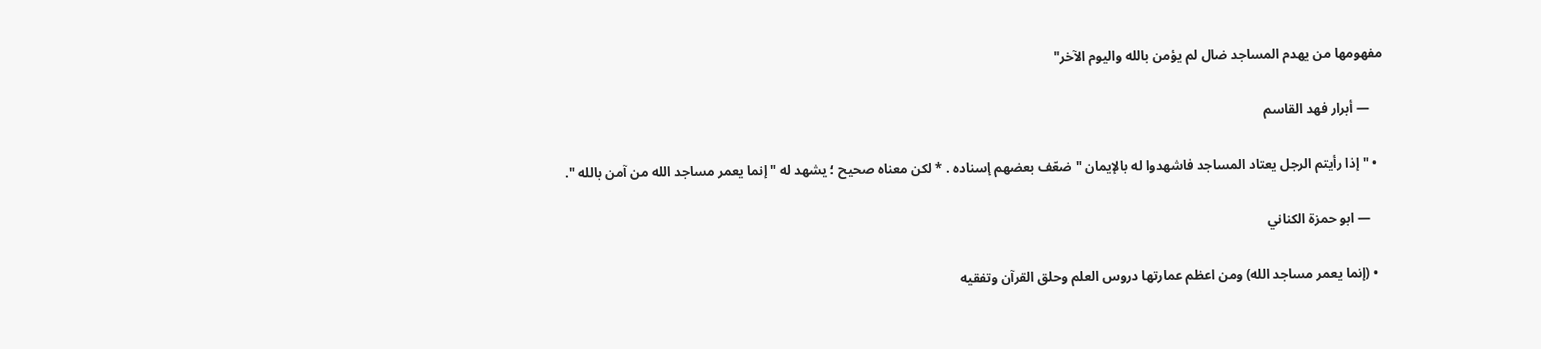مفهومها من يهدم المساجد ضال لم يؤمن بالله واليوم الآخر"

    — أبرار فهد القاسم

  • " إذا رأيتم الرجل يعتاد المساجد فاشهدوا له بالإيمان " ضعّف بعضهم إسناده . * لكن معناه صحيح ؛ يشهد له " إنما يعمر مساجد الله من آمن بالله ".

    — ابو حمزة الكناني

  • (إنما يعمر مساجد الله) ومن اعظم عمارتها دروس العلم وحلق القرآن وتفقيه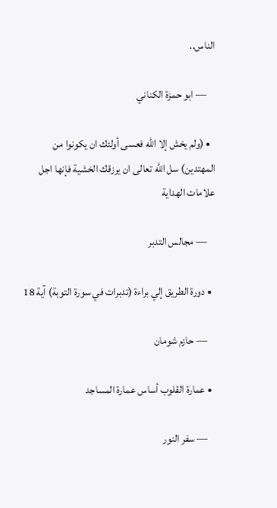الناس..

    — ابو حمزة الكناني

  • (ولم يخش إلا الله فعسى أولئك ان يكونوا من المهتدين) سل الله تعالى ان يرزقك الخشية فإنها اجل علامات الهداية

    — مجالس التدبر

  • دورة الطريق إلي براءة (تدبرات في سورة التوبة) آية 18

    — حازم شومان

  • عمارة القلوب أساس عمارة المساجد

    — سفر النور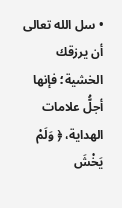• سل الله تعالى أن يرزقك الخشية؛ فإنها أجلُّ علامات الهداية، ﴿ وَلَمْ يَخْشَ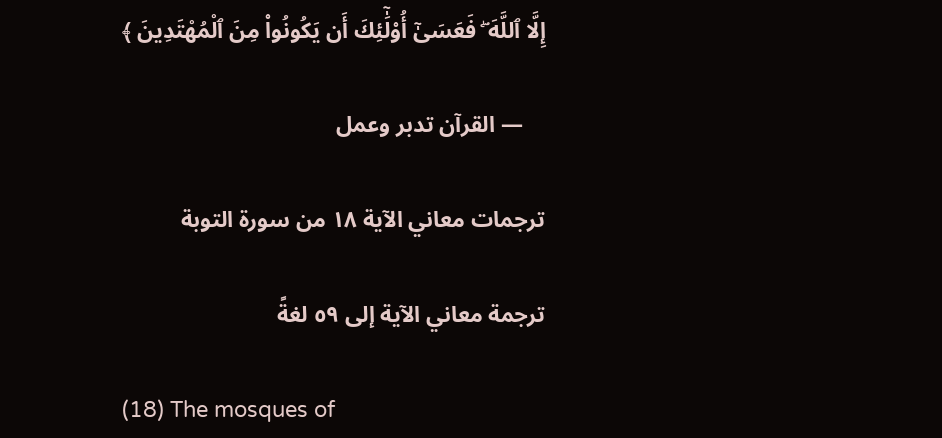إِلَّا ٱللَّهَ ۖ فَعَسَىٰٓ أُو۟لَٰٓئِكَ أَن يَكُونُوا۟ مِنَ ٱلْمُهْتَدِينَ ﴾

    — القرآن تدبر وعمل

ترجمات معاني الآية ١٨ من سورة التوبة

ترجمة معاني الآية إلى ٥٩ لغةً

(18) The mosques of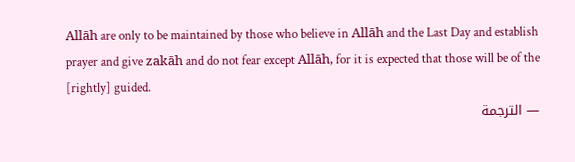Allāh are only to be maintained by those who believe in Allāh and the Last Day and establish prayer and give zakāh and do not fear except Allāh, for it is expected that those will be of the [rightly] guided.
— الترجمة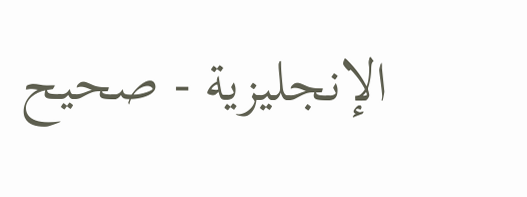الإنجليزية - صحيح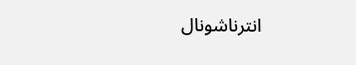انترناشونال